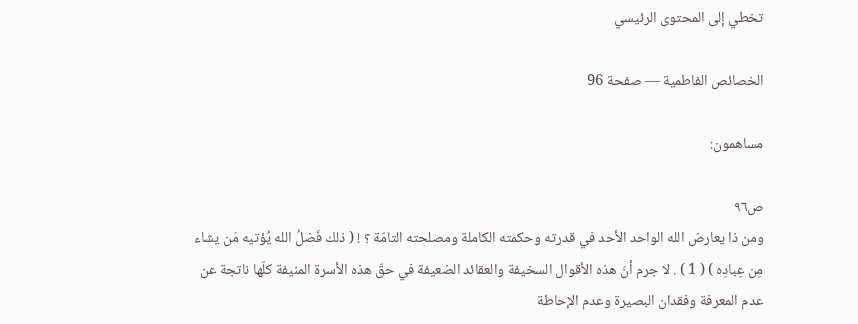تخطي إلى المحتوى الرئيسي

الخصائص الفاطمية — صفحة 96

مساهمون:

ص٩٦
ومن ذا يعارض الله الواحد الأحد في قدرته وحكمته الكاملة ومصلحته التامّة ؟ ! ( ذلك فَضلُ الله يُؤتيه مَن يشاء مِن عِبادِه ) ( 1 ) . لا جرم أنّ هذه الأقوال السخيفة والعقائد الضعيفة في حقّ هذه الأسرة المنيفة كلّها ناتجة عن عدم المعرفة وفقدان البصيرة وعدم الإحاطة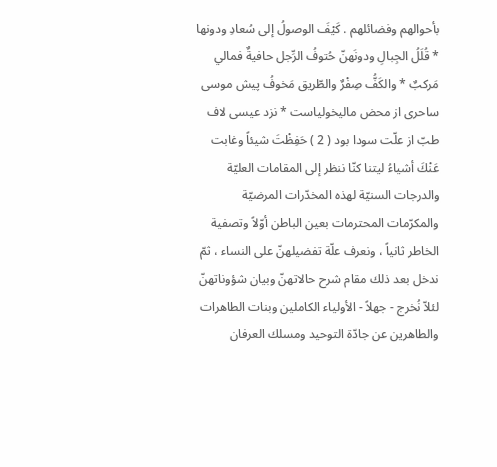بأحوالهم وفضائلهم . كَيْفَ الوصولُ إلى سُعادِ ودونها * قُلَلُ الجِبالِ ودونَهنّ حُتوفُ الرِّجل حافيةٌ فمالي مَركبٌ * والكَفُّ صِفْرٌ والطّريق مَخوفُ پيش موسى ساحرى از محض ماليخولياست * نزد عيسى لاف طبّ از علّت سودا بود ( 2 ) حَفِظْتَ شيئاً وغابت عَنْكَ أشياءُ ليتنا كنّا ننظر إلى المقامات العليّة والدرجات السنيّة لهذه المخدّرات المرضيّة والمكرّمات المحترمات بعين الباطن أوّلاً وتصفية الخاطر ثانياً ، ونعرف علّة تفضيلهنّ على النساء ، ثمّ ندخل بعد ذلك مقام شرح حالاتهنّ وبيان شؤوناتهنّ لئلاّ نُخرج - جهلاً - الأولياء الكاملين وبنات الطاهرات والطاهرين عن جادّة التوحيد ومسلك العرفان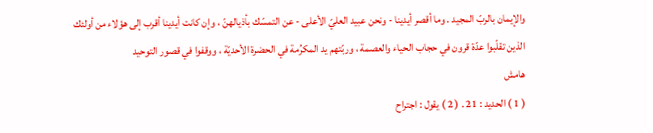والإيمان بالربّ المجيد . وما أقصر أيدينا - ونحن عبيد العليّ الأعلى - عن التمسّك بأذيالهنّ ، وإن كانت أيدينا أقرب إلى هؤلاء من أولئك الذين تقلّبوا عدّة قرون في حجاب الحياء والعصمة ، وربّتهم يد المكرُمة في الحضرة الأحديّة ، ووقفوا في قصور التوحيد
هامش
( 1 ) الحديد : 21 . ( 2 ) يقول : اجتراح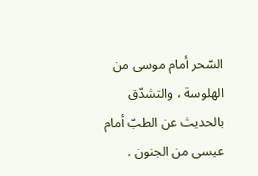السّحر أمام موسى من الهلوسة ، والتشدّق بالحديث عن الطبّ أمام عيسى من الجنون .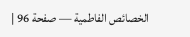الخصائص الفاطمية — صفحة 96 |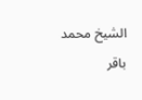الشيخ محمد باقر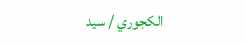الكجوري / سيد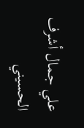علي جمال أشرف الحسيني